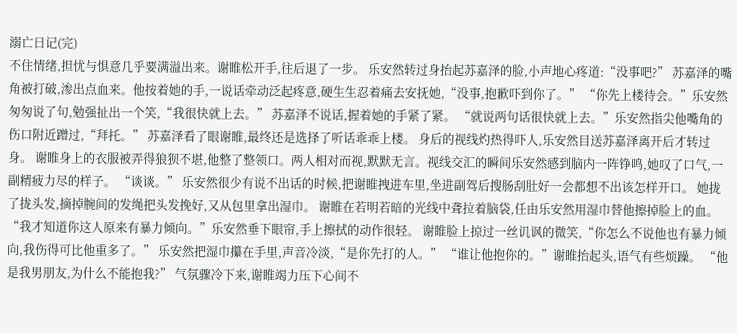溺亡日记(完)
不住情绪,担忧与惧意几乎要满溢出来。谢睢松开手,往后退了一步。 乐安然转过身抬起苏嘉泽的脸,小声地心疼道:“没事吧?” 苏嘉泽的嘴角被打破,渗出点血来。他按着她的手,一说话牵动泛起疼意,硬生生忍着痛去安抚她,“没事,抱歉吓到你了。” “你先上楼待会。”乐安然匆匆说了句,勉强扯出一个笑,“我很快就上去。” 苏嘉泽不说话,握着她的手紧了紧。 “就说两句话很快就上去。”乐安然指尖他嘴角的伤口附近蹭过,“拜托。” 苏嘉泽看了眼谢睢,最终还是选择了听话乖乖上楼。 身后的视线灼热得吓人,乐安然目送苏嘉泽离开后才转过身。 谢睢身上的衣服被弄得狼狈不堪,他整了整领口。两人相对而视,默默无言。视线交汇的瞬间乐安然感到脑内一阵铮鸣,她叹了口气,一副精疲力尽的样子。 “谈谈。” 乐安然很少有说不出话的时候,把谢睢拽进车里,坐进副驾后搜肠刮肚好一会都想不出该怎样开口。 她拢了拢头发,摘掉腕间的发绳把头发挽好,又从包里拿出湿巾。 谢睢在若明若暗的光线中聋拉着脑袋,任由乐安然用湿巾替他擦掉脸上的血。 “我才知道你这人原来有暴力倾向。”乐安然垂下眼帘,手上擦拭的动作很轻。 谢睢脸上掠过一丝讥讽的微笑,“你怎么不说他也有暴力倾向,我伤得可比他重多了。” 乐安然把湿巾攥在手里,声音冷淡,“是你先打的人。” “谁让他抱你的。”谢睢抬起头,语气有些烦躁。 “他是我男朋友,为什么不能抱我?” 气氛骤冷下来,谢睢竭力压下心间不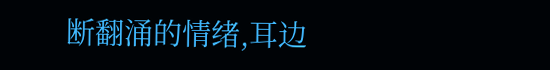断翻涌的情绪,耳边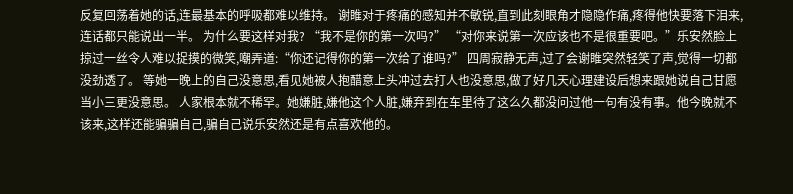反复回荡着她的话,连最基本的呼吸都难以维持。 谢睢对于疼痛的感知并不敏锐,直到此刻眼角才隐隐作痛,疼得他快要落下泪来,连话都只能说出一半。 为什么要这样对我? “我不是你的第一次吗?” “对你来说第一次应该也不是很重要吧。”乐安然脸上掠过一丝令人难以捉摸的微笑,嘲弄道:“你还记得你的第一次给了谁吗?” 四周寂静无声,过了会谢睢突然轻笑了声,觉得一切都没劲透了。 等她一晚上的自己没意思,看见她被人抱醋意上头冲过去打人也没意思,做了好几天心理建设后想来跟她说自己甘愿当小三更没意思。 人家根本就不稀罕。她嫌脏,嫌他这个人脏,嫌弃到在车里待了这么久都没问过他一句有没有事。他今晚就不该来,这样还能骗骗自己,骗自己说乐安然还是有点喜欢他的。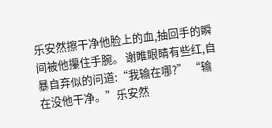乐安然擦干净他脸上的血,抽回手的瞬间被他攥住手腕。 谢睢眼睛有些红,自暴自弃似的问道:“我输在哪?” “输在没他干净。”乐安然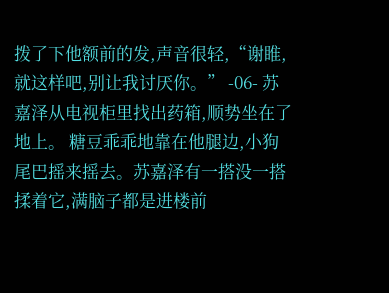拨了下他额前的发,声音很轻,“谢睢,就这样吧,别让我讨厌你。” -06- 苏嘉泽从电视柜里找出药箱,顺势坐在了地上。 糖豆乖乖地靠在他腿边,小狗尾巴摇来摇去。苏嘉泽有一搭没一搭揉着它,满脑子都是进楼前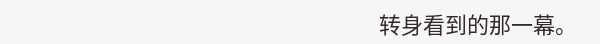转身看到的那一幕。